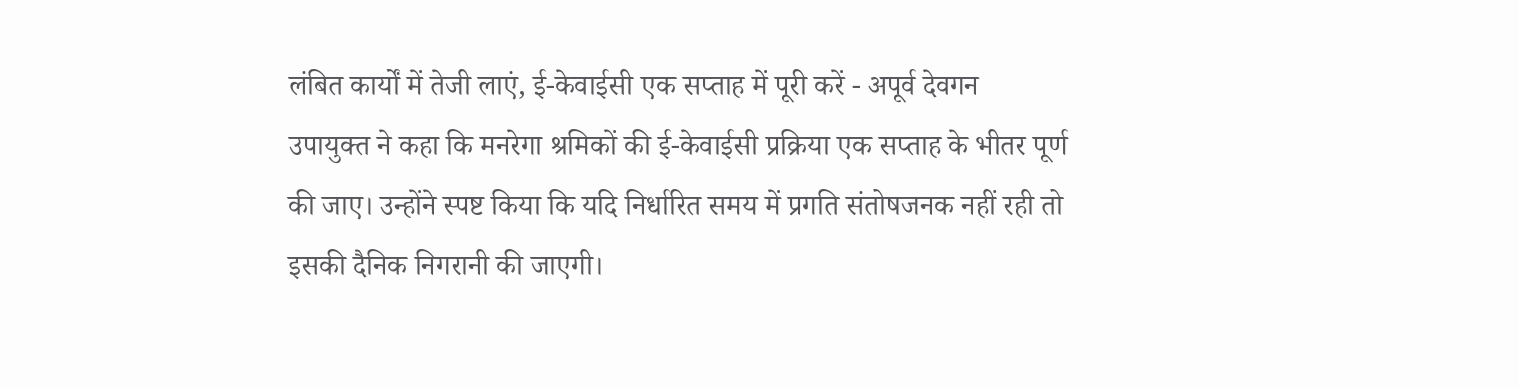लंबित कार्यों में तेजी लाएं, ई-केवाईसी एक सप्ताह में पूरी करें - अपूर्व देवगन
उपायुक्त ने कहा कि मनरेगा श्रमिकों की ई-केवाईसी प्रक्रिया एक सप्ताह के भीतर पूर्ण की जाए। उन्होंने स्पष्ट किया कि यदि निर्धारित समय में प्रगति संतोषजनक नहीं रही तो इसकी दैनिक निगरानी की जाएगी।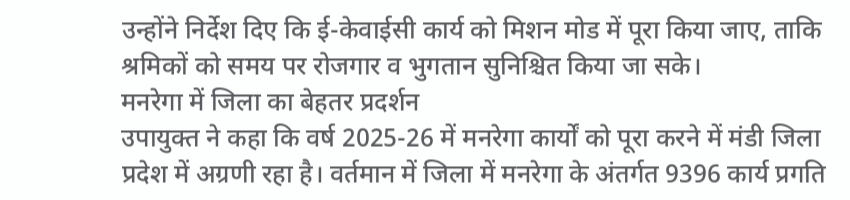उन्होंने निर्देश दिए कि ई-केवाईसी कार्य को मिशन मोड में पूरा किया जाए, ताकि श्रमिकों को समय पर रोजगार व भुगतान सुनिश्चित किया जा सके।
मनरेगा में जिला का बेहतर प्रदर्शन
उपायुक्त ने कहा कि वर्ष 2025-26 में मनरेगा कार्यों को पूरा करने में मंडी जिला प्रदेश में अग्रणी रहा है। वर्तमान में जिला में मनरेगा के अंतर्गत 9396 कार्य प्रगति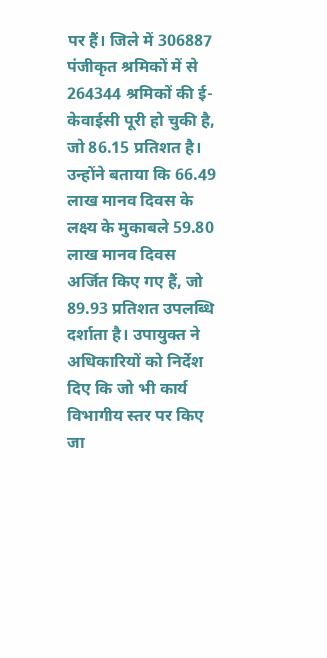पर हैं। जिले में 306887 पंजीकृत श्रमिकों में से 264344 श्रमिकों की ई-केवाईसी पूरी हो चुकी है, जो 86.15 प्रतिशत है। उन्होंने बताया कि 66.49 लाख मानव दिवस के लक्ष्य के मुकाबले 59.80 लाख मानव दिवस अर्जित किए गए हैं, जो 89.93 प्रतिशत उपलब्धि दर्शाता है। उपायुक्त ने अधिकारियों को निर्देश दिए कि जो भी कार्य विभागीय स्तर पर किए जा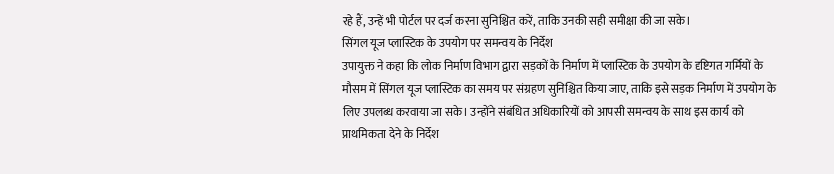रहे हैं, उन्हें भी पोर्टल पर दर्ज करना सुनिश्चित करें, ताकि उनकी सही समीक्षा की जा सके।
सिंगल यूज प्लास्टिक के उपयोग पर समन्वय के निर्देश
उपायुक्त ने कहा कि लोक निर्माण विभाग द्वारा सड़कों के निर्माण में प्लास्टिक के उपयोग के दृष्टिगत गर्मियों के मौसम में सिंगल यूज प्लास्टिक का समय पर संग्रहण सुनिश्चित किया जाए, ताकि इसे सड़क निर्माण में उपयोग के लिए उपलब्ध करवाया जा सके। उन्होंने संबंधित अधिकारियों को आपसी समन्वय के साथ इस कार्य को प्राथमिकता देने के निर्देश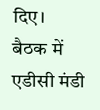दिए।
बैठक में एडीसी मंडी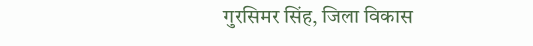गुरसिमर सिंह, जिला विकास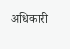अधिकारी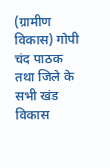(ग्रामीण विकास) गोपी चंद पाठक तथा जिले के सभी खंड विकास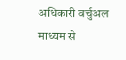अधिकारी वर्चुअल माध्यम से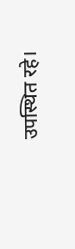उपस्थित रहे।